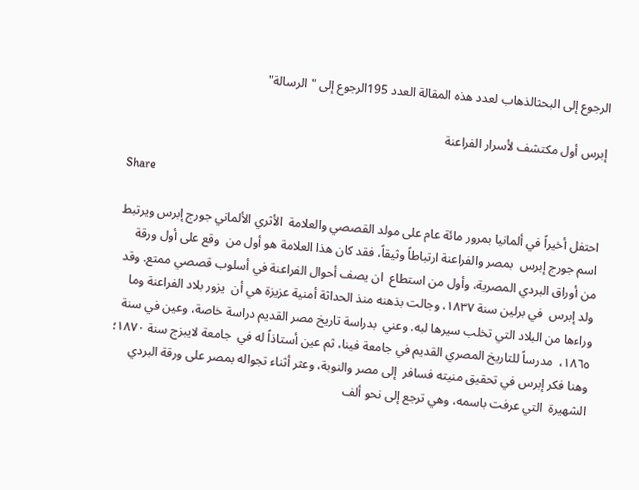الرجوع إلى البحثالذهاب لعدد هذه المقالة العدد 195الرجوع إلى "الرسالة"

إبرس أول مكتشف لأسرار الفراعنة

Share

احتفل أخيراً في ألمانيا بمرور مائة عام على مولد القصصي والعلامة  الأثري الألماني جورج إبرس ويرتبط اسم جورج إبرس  بمصر والفراعنة ارتباطاً وثيقاً، فقد كان هذا العلامة هو أول من  وقع على أول ورقة من أوراق البردي المصرية، وأول من استطاع  ان يصف أحوال الفراعنة في أسلوب قصصي ممتع. وقد ولد إبرس  في برلين سنة ١٨٣٧، وجالت بذهنه منذ الحداثة أمنية عزيزة هي أن  يزور بلاد الفراعنة وما وراءها من البلاد التي تخلب سيرها لبه. وعني  بدراسة تاريخ مصر القديم دراسة خاصة، وعين في سنة ١٨٦٥،  مدرساً للتاريخ المصري القديم في جامعة فينا، ثم عين أستاذاً له في  جامعة لايبزج سنة ١٨٧٠؛ وهنا فكر إبرس في تحقيق منيته فسافر  إلى مصر والنوبة، وعثر أثناء تجواله بمصر على ورقة البردي الشهيرة  التي عرفت باسمه، وهي ترجع إلى نحو ألف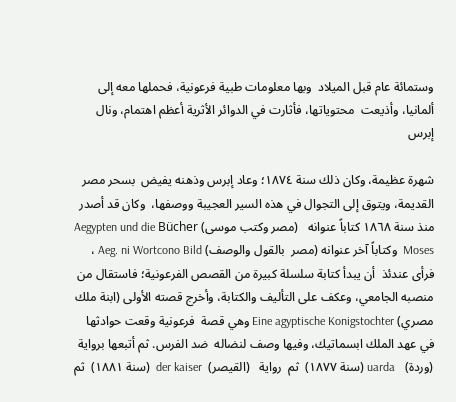وستمائة عام قبل الميلاد  وبها معلومات طبية فرعونية، فحملها معه إلى ألمانيا، وأذيعت  محتوياتها، فأثارت في الدوائر الأثرية أعظم اهتمام، ونال إبرس

شهرة عظيمة، وكان ذلك سنة ١٨٧٤؛ وعاد إبرس وذهنه يفيض  بسحر مصر القديمة، ويتوق إلى التجوال في هذه السير العجيبة ووصفها،  وكان قد أصدر منذ سنة ١٨٦٨ كتاباً عنوانه   (مصر وكتب موسى) Aegypten und die Bücher Moses  وكتاباً آخر عنوانه (مصر  بالقول والوصف) Aeg. ni Wortcono Bild ، فرأى عندئذ  أن يبدأ كتابة سلسلة كبيرة من القصص الفرعونية؛ فاستقال من  منصبه الجامعي، وعكف على التأليف والكتابة، وأخرج قصته الأولى (ابنة ملك مصري) Eine agyptische Konigstochter وهي قصة  فرعونية وقعت حوادثها في عهد الملك ابسماتيك، وفيها وصف لنضاله  ضد الفرس. ثم أتبعها برواية   (وردة)   uarda (سنة ١٨٧٧)  ثم  رواية   (القيصر)  der kaiser  (سنة ١٨٨١)  ثم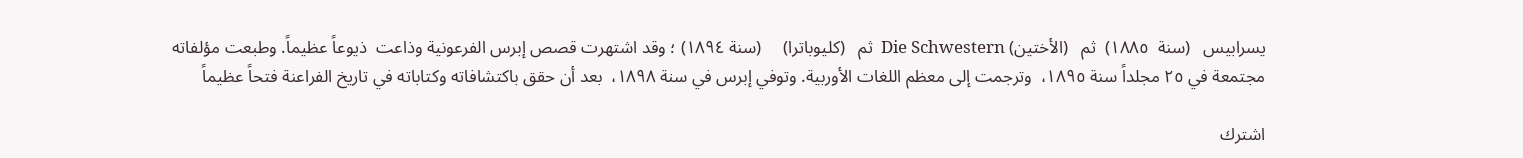يسرابيس   (سنة  ١٨٨٥)  ثم   (الأختين) Die Schwestern  ثم   (كليوباترا)     (سنة ١٨٩٤) ؛ وقد اشتهرت قصص إبرس الفرعونية وذاعت  ذيوعاً عظيماً. وطبعت مؤلفاته مجتمعة في ٢٥ مجلداً سنة ١٨٩٥،  وترجمت إلى معظم اللغات الأوربية. وتوفي إبرس في سنة ١٨٩٨،  بعد أن حقق باكتشافاته وكتاباته في تاريخ الفراعنة فتحاً عظيماً

اشترك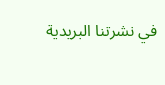في نشرتنا البريدية